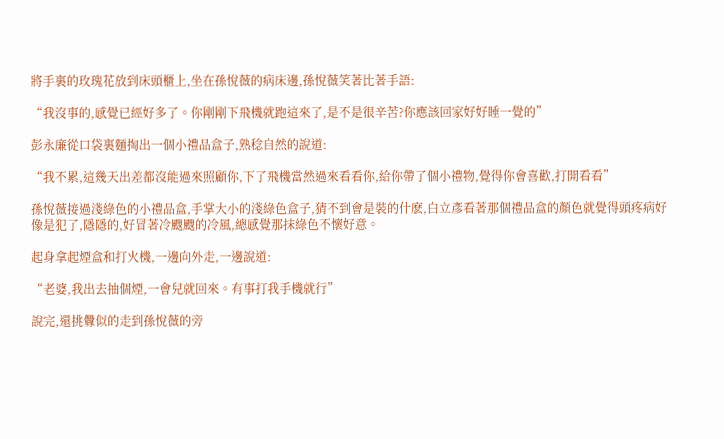將手裏的玫瑰花放到床頭櫃上,坐在孫悅薇的病床邊,孫悅薇笑著比著手語:

“我沒事的,感覺已經好多了。你剛剛下飛機就跑這來了,是不是很辛苦?你應該回家好好睡一覺的”

彭永廉從口袋裏麵掏出一個小禮品盒子,熟稔自然的說道:

“我不累,這幾天出差都沒能過來照顧你,下了飛機當然過來看看你,給你帶了個小禮物,覺得你會喜歡,打開看看”

孫悅薇接過淺綠色的小禮品盒,手掌大小的淺綠色盒子,猜不到會是裝的什麽,白立彥看著那個禮品盒的顏色就覺得頭疼病好像是犯了,隱隱的,好冒著冷颼颼的冷風,總感覺那抹綠色不懷好意。

起身拿起煙盒和打火機,一邊向外走,一邊說道:

“老婆,我出去抽個煙,一會兒就回來。有事打我手機就行”

說完,還挑釁似的走到孫悅薇的旁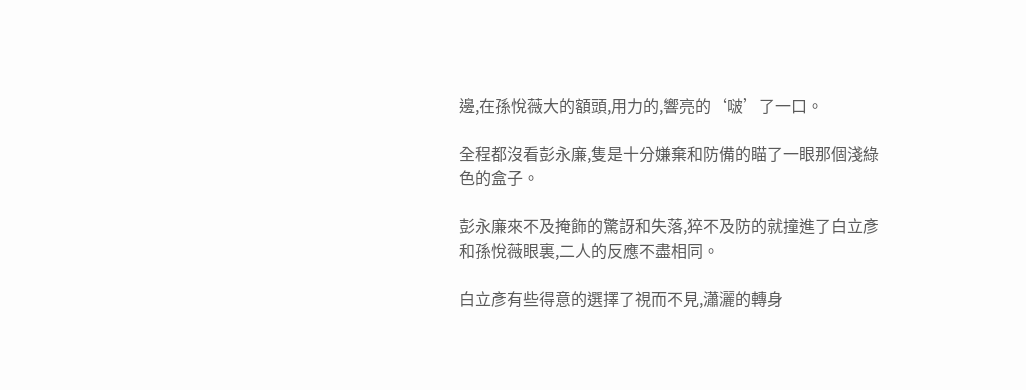邊,在孫悅薇大的額頭,用力的,響亮的‘啵’了一口。

全程都沒看彭永廉,隻是十分嫌棄和防備的瞄了一眼那個淺綠色的盒子。

彭永廉來不及掩飾的驚訝和失落,猝不及防的就撞進了白立彥和孫悅薇眼裏,二人的反應不盡相同。

白立彥有些得意的選擇了視而不見,瀟灑的轉身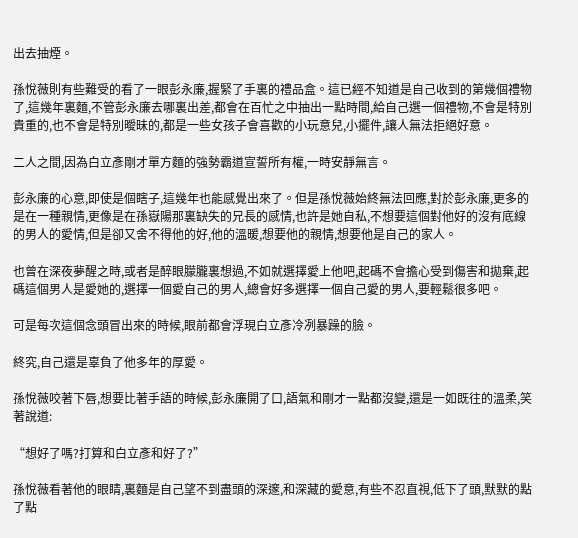出去抽煙。

孫悅薇則有些難受的看了一眼彭永廉,握緊了手裏的禮品盒。這已經不知道是自己收到的第幾個禮物了,這幾年裏麵,不管彭永廉去哪裏出差,都會在百忙之中抽出一點時間,給自己選一個禮物,不會是特別貴重的,也不會是特別曖昧的,都是一些女孩子會喜歡的小玩意兒,小擺件,讓人無法拒絕好意。

二人之間,因為白立彥剛才單方麵的強勢霸道宣誓所有權,一時安靜無言。

彭永廉的心意,即使是個瞎子,這幾年也能感覺出來了。但是孫悅薇始終無法回應,對於彭永廉,更多的是在一種親情,更像是在孫嶽陽那裏缺失的兄長的感情,也許是她自私,不想要這個對他好的沒有底線的男人的愛情,但是卻又舍不得他的好,他的溫暖,想要他的親情,想要他是自己的家人。

也曾在深夜夢醒之時,或者是醉眼朦朧裏想過,不如就選擇愛上他吧,起碼不會擔心受到傷害和拋棄,起碼這個男人是愛她的,選擇一個愛自己的男人,總會好多選擇一個自己愛的男人,要輕鬆很多吧。

可是每次這個念頭冒出來的時候,眼前都會浮現白立彥冷冽暴躁的臉。

終究,自己還是辜負了他多年的厚愛。

孫悅薇咬著下唇,想要比著手語的時候,彭永廉開了口,語氣和剛才一點都沒變,還是一如既往的溫柔,笑著說道:

“想好了嗎?打算和白立彥和好了?”

孫悅薇看著他的眼睛,裏麵是自己望不到盡頭的深邃,和深藏的愛意,有些不忍直視,低下了頭,默默的點了點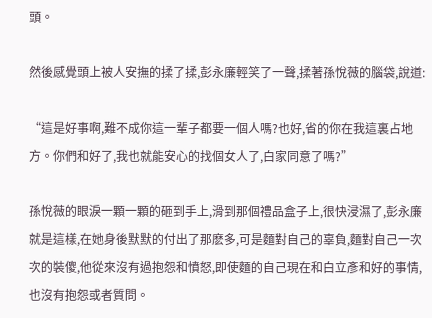頭。

然後感覺頭上被人安撫的揉了揉,彭永廉輕笑了一聲,揉著孫悅薇的腦袋,說道:

“這是好事啊,難不成你這一輩子都要一個人嗎?也好,省的你在我這裏占地方。你們和好了,我也就能安心的找個女人了,白家同意了嗎?”

孫悅薇的眼淚一顆一顆的砸到手上,滑到那個禮品盒子上,很快浸濕了,彭永廉就是這樣,在她身後默默的付出了那麽多,可是麵對自己的辜負,麵對自己一次次的裝傻,他從來沒有過抱怨和憤怒,即使麵的自己現在和白立彥和好的事情,也沒有抱怨或者質問。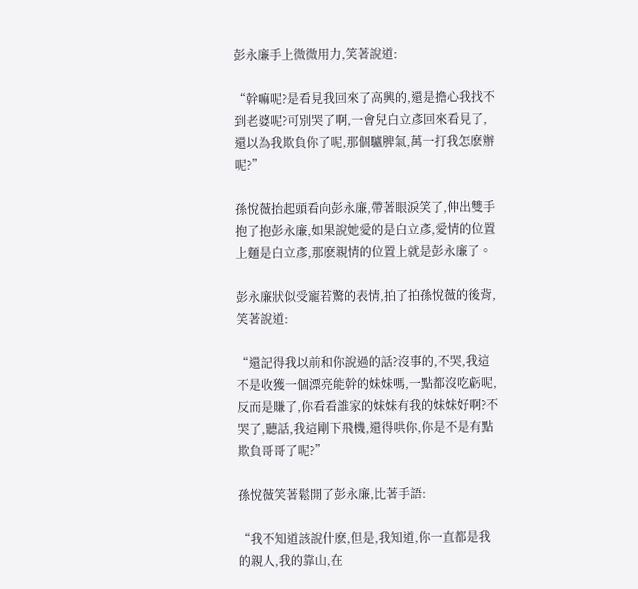彭永廉手上微微用力,笑著說道:

“幹嘛呢?是看見我回來了高興的,還是擔心我找不到老婆呢?可別哭了啊,一會兒白立彥回來看見了,還以為我欺負你了呢,那個驢脾氣,萬一打我怎麽辦呢?”

孫悅薇抬起頭看向彭永廉,帶著眼淚笑了,伸出雙手抱了抱彭永廉,如果說她愛的是白立彥,愛情的位置上麵是白立彥,那麽親情的位置上就是彭永廉了。

彭永廉狀似受寵若驚的表情,拍了拍孫悅薇的後背,笑著說道:

“還記得我以前和你說過的話?沒事的,不哭,我這不是收獲一個漂亮能幹的妹妹嗎,一點都沒吃虧呢,反而是賺了,你看看誰家的妹妹有我的妹妹好啊?不哭了,聽話,我這剛下飛機,還得哄你,你是不是有點欺負哥哥了呢?”

孫悅薇笑著鬆開了彭永廉,比著手語:

“我不知道該說什麽,但是,我知道,你一直都是我的親人,我的靠山,在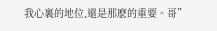我心裏的地位,還是那麽的重要。哥”